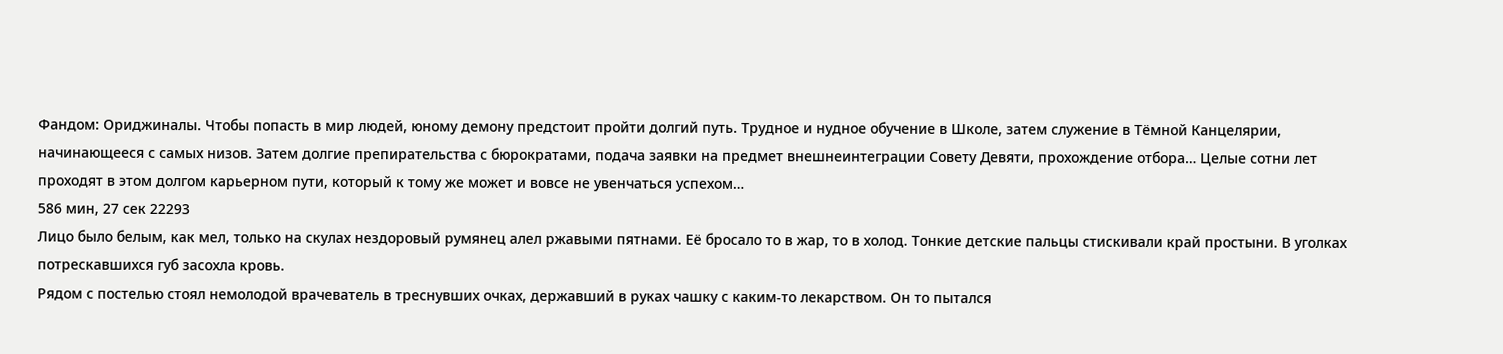Фандом: Ориджиналы. Чтобы попасть в мир людей, юному демону предстоит пройти долгий путь. Трудное и нудное обучение в Школе, затем служение в Тёмной Канцелярии, начинающееся с самых низов. Затем долгие препирательства с бюрократами, подача заявки на предмет внешнеинтеграции Совету Девяти, прохождение отбора… Целые сотни лет проходят в этом долгом карьерном пути, который к тому же может и вовсе не увенчаться успехом…
586 мин, 27 сек 22293
Лицо было белым, как мел, только на скулах нездоровый румянец алел ржавыми пятнами. Её бросало то в жар, то в холод. Тонкие детские пальцы стискивали край простыни. В уголках потрескавшихся губ засохла кровь.
Рядом с постелью стоял немолодой врачеватель в треснувших очках, державший в руках чашку с каким-то лекарством. Он то пытался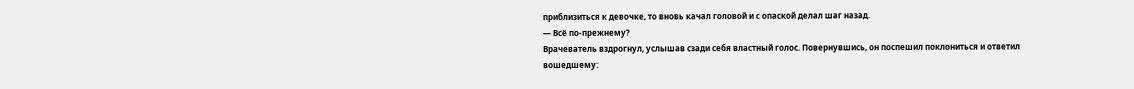приблизиться к девочке, то вновь качал головой и с опаской делал шаг назад.
— Всё по-прежнему?
Врачеватель вздрогнул, услышав сзади себя властный голос. Повернувшись, он поспешил поклониться и ответил вошедшему: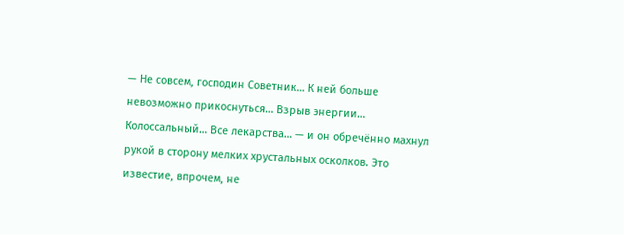— Не совсем, господин Советник… К ней больше невозможно прикоснуться… Взрыв энергии… Колоссальный… Все лекарства… — и он обречённо махнул рукой в сторону мелких хрустальных осколков. Это известие, впрочем, не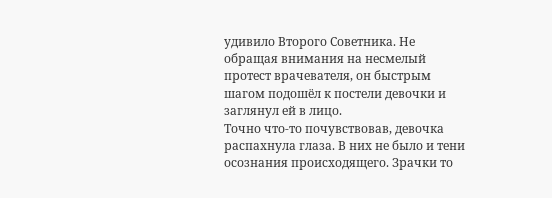удивило Второго Советника. Не обращая внимания на несмелый протест врачевателя, он быстрым шагом подошёл к постели девочки и заглянул ей в лицо.
Точно что-то почувствовав, девочка распахнула глаза. В них не было и тени осознания происходящего. Зрачки то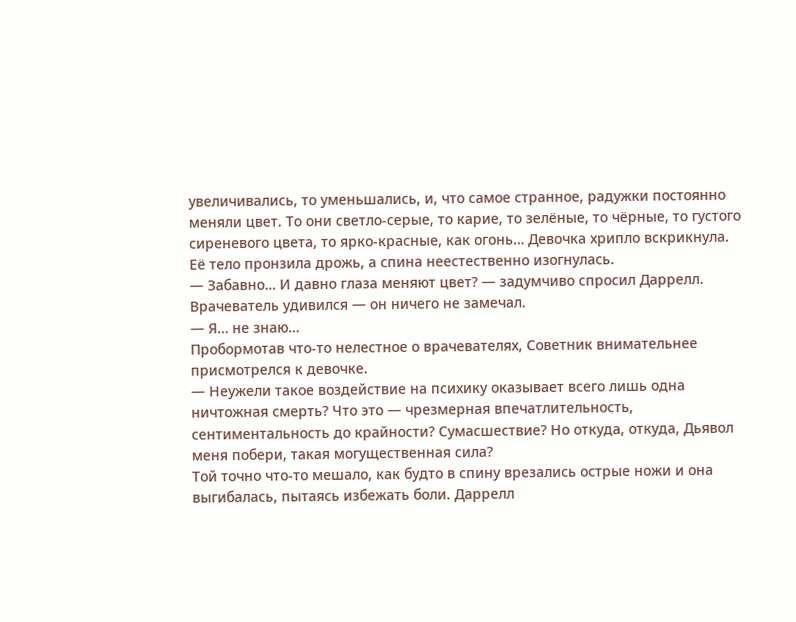увеличивались, то уменьшались, и, что самое странное, радужки постоянно меняли цвет. То они светло-серые, то карие, то зелёные, то чёрные, то густого сиреневого цвета, то ярко-красные, как огонь… Девочка хрипло вскрикнула. Её тело пронзила дрожь, а спина неестественно изогнулась.
— Забавно… И давно глаза меняют цвет? — задумчиво спросил Даррелл. Врачеватель удивился — он ничего не замечал.
— Я… не знаю…
Пробормотав что-то нелестное о врачевателях, Советник внимательнее присмотрелся к девочке.
— Неужели такое воздействие на психику оказывает всего лишь одна ничтожная смерть? Что это — чрезмерная впечатлительность, сентиментальность до крайности? Сумасшествие? Но откуда, откуда, Дьявол меня побери, такая могущественная сила?
Той точно что-то мешало, как будто в спину врезались острые ножи и она выгибалась, пытаясь избежать боли. Даррелл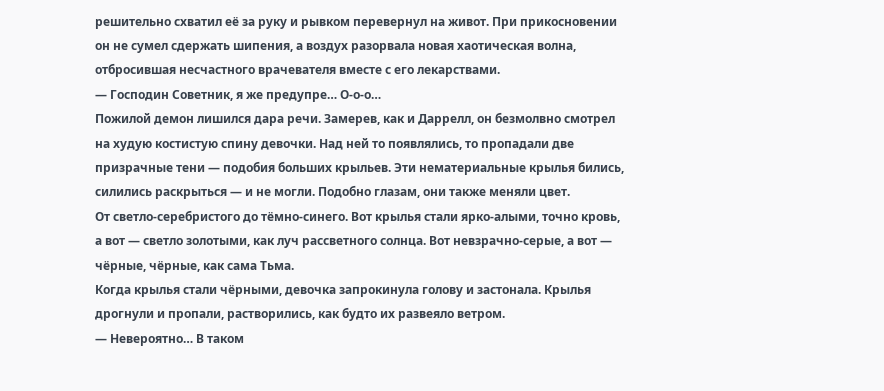решительно схватил её за руку и рывком перевернул на живот. При прикосновении он не сумел сдержать шипения, а воздух разорвала новая хаотическая волна, отбросившая несчастного врачевателя вместе с его лекарствами.
— Господин Советник, я же предупре… О-о-о…
Пожилой демон лишился дара речи. Замерев, как и Даррелл, он безмолвно смотрел на худую костистую спину девочки. Над ней то появлялись, то пропадали две призрачные тени — подобия больших крыльев. Эти нематериальные крылья бились, силились раскрыться — и не могли. Подобно глазам, они также меняли цвет.
От светло-серебристого до тёмно-синего. Вот крылья стали ярко-алыми, точно кровь, а вот — светло золотыми, как луч рассветного солнца. Вот невзрачно-серые, а вот — чёрные, чёрные, как сама Тьма.
Когда крылья стали чёрными, девочка запрокинула голову и застонала. Крылья дрогнули и пропали, растворились, как будто их развеяло ветром.
— Невероятно… В таком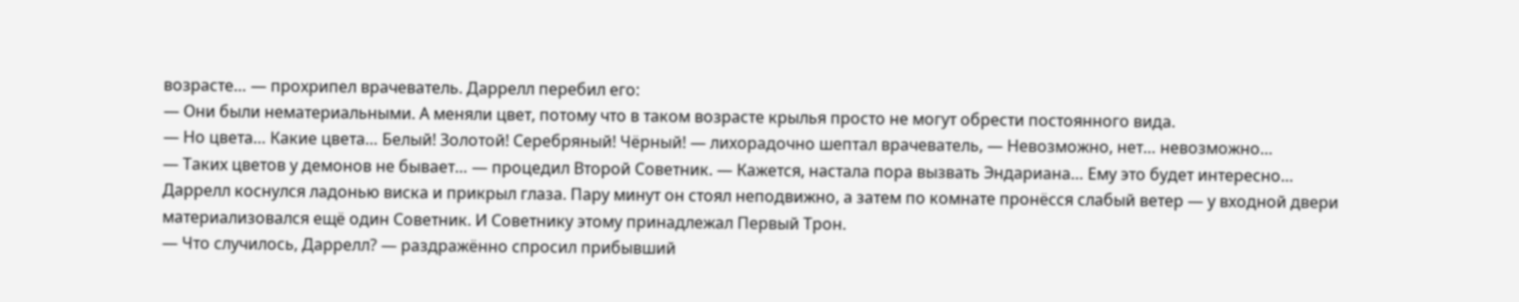возрасте… — прохрипел врачеватель. Даррелл перебил его:
— Они были нематериальными. А меняли цвет, потому что в таком возрасте крылья просто не могут обрести постоянного вида.
— Но цвета… Какие цвета… Белый! Золотой! Серебряный! Чёрный! — лихорадочно шептал врачеватель, — Невозможно, нет… невозможно…
— Таких цветов у демонов не бывает… — процедил Второй Советник. — Кажется, настала пора вызвать Эндариана… Ему это будет интересно…
Даррелл коснулся ладонью виска и прикрыл глаза. Пару минут он стоял неподвижно, а затем по комнате пронёсся слабый ветер — у входной двери материализовался ещё один Советник. И Советнику этому принадлежал Первый Трон.
— Что случилось, Даррелл? — раздражённо спросил прибывший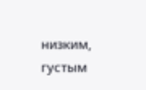низким, густым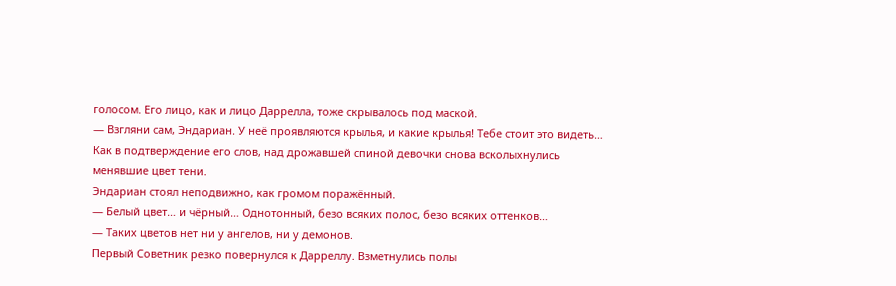голосом. Его лицо, как и лицо Даррелла, тоже скрывалось под маской.
— Взгляни сам, Эндариан. У неё проявляются крылья, и какие крылья! Тебе стоит это видеть…
Как в подтверждение его слов, над дрожавшей спиной девочки снова всколыхнулись менявшие цвет тени.
Эндариан стоял неподвижно, как громом поражённый.
— Белый цвет… и чёрный… Однотонный, безо всяких полос, безо всяких оттенков…
— Таких цветов нет ни у ангелов, ни у демонов.
Первый Советник резко повернулся к Дарреллу. Взметнулись полы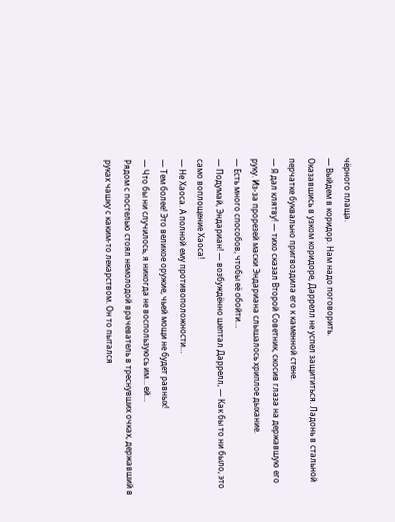чёрного плаща.
— Выйдем в коридор. Нам надо поговорить.
Оказавшись в узком коридоре, Даррелл не успел защититься. Ладонь в стальной перчатке буквально пригвоздила его к каменной стене.
— Я дал клятву! — тихо сказал Второй Советник, скосив глаза на державшую его руку. Из-за прорезей маски Эндариана слышалось хриплое дыхание.
— Есть много способов, чтобы её обойти…
— Подумай, Эндариан! — возбуждённо шептал Даррелл, — Как бы то ни было, это само воплощение Хаоса!
— Не Хаоса. А полной ему противоположности…
— Тем более! Это великое оружие, чьей мощи не будет равных!
— Что бы ни случилось, я никогда не воспользуюсь им… ей…
Рядом с постелью стоял немолодой врачеватель в треснувших очках, державший в руках чашку с каким-то лекарством. Он то пытался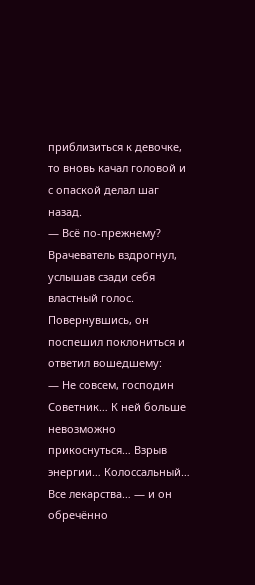приблизиться к девочке, то вновь качал головой и с опаской делал шаг назад.
— Всё по-прежнему?
Врачеватель вздрогнул, услышав сзади себя властный голос. Повернувшись, он поспешил поклониться и ответил вошедшему:
— Не совсем, господин Советник… К ней больше невозможно прикоснуться… Взрыв энергии… Колоссальный… Все лекарства… — и он обречённо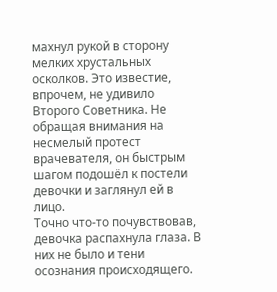махнул рукой в сторону мелких хрустальных осколков. Это известие, впрочем, не удивило Второго Советника. Не обращая внимания на несмелый протест врачевателя, он быстрым шагом подошёл к постели девочки и заглянул ей в лицо.
Точно что-то почувствовав, девочка распахнула глаза. В них не было и тени осознания происходящего.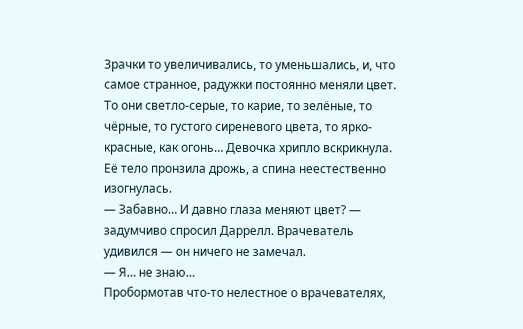Зрачки то увеличивались, то уменьшались, и, что самое странное, радужки постоянно меняли цвет. То они светло-серые, то карие, то зелёные, то чёрные, то густого сиреневого цвета, то ярко-красные, как огонь… Девочка хрипло вскрикнула. Её тело пронзила дрожь, а спина неестественно изогнулась.
— Забавно… И давно глаза меняют цвет? — задумчиво спросил Даррелл. Врачеватель удивился — он ничего не замечал.
— Я… не знаю…
Пробормотав что-то нелестное о врачевателях,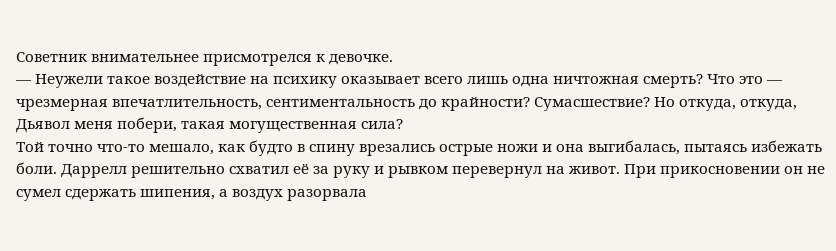Советник внимательнее присмотрелся к девочке.
— Неужели такое воздействие на психику оказывает всего лишь одна ничтожная смерть? Что это — чрезмерная впечатлительность, сентиментальность до крайности? Сумасшествие? Но откуда, откуда, Дьявол меня побери, такая могущественная сила?
Той точно что-то мешало, как будто в спину врезались острые ножи и она выгибалась, пытаясь избежать боли. Даррелл решительно схватил её за руку и рывком перевернул на живот. При прикосновении он не сумел сдержать шипения, а воздух разорвала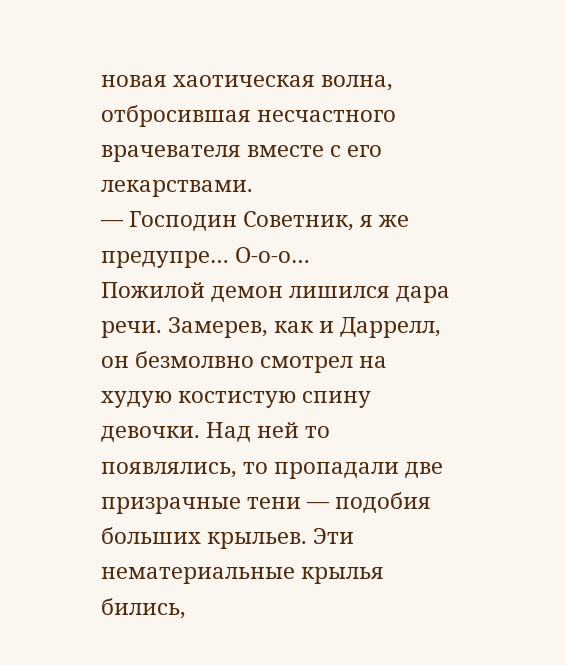новая хаотическая волна, отбросившая несчастного врачевателя вместе с его лекарствами.
— Господин Советник, я же предупре… О-о-о…
Пожилой демон лишился дара речи. Замерев, как и Даррелл, он безмолвно смотрел на худую костистую спину девочки. Над ней то появлялись, то пропадали две призрачные тени — подобия больших крыльев. Эти нематериальные крылья бились,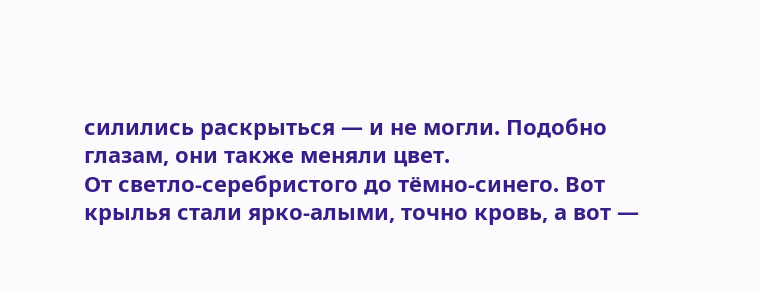силились раскрыться — и не могли. Подобно глазам, они также меняли цвет.
От светло-серебристого до тёмно-синего. Вот крылья стали ярко-алыми, точно кровь, а вот —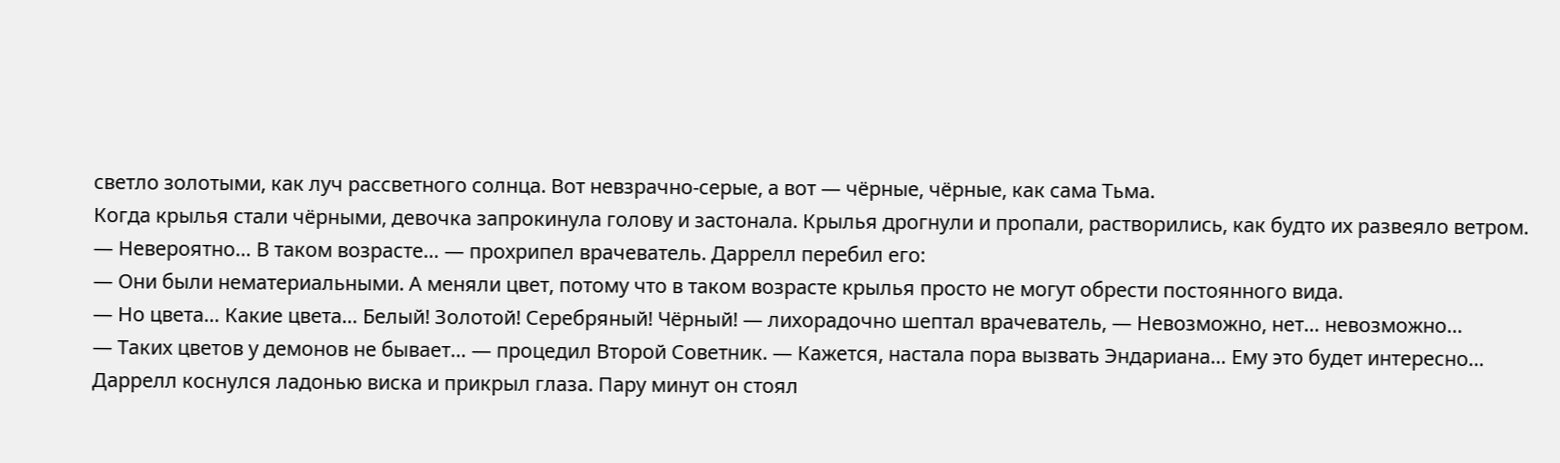светло золотыми, как луч рассветного солнца. Вот невзрачно-серые, а вот — чёрные, чёрные, как сама Тьма.
Когда крылья стали чёрными, девочка запрокинула голову и застонала. Крылья дрогнули и пропали, растворились, как будто их развеяло ветром.
— Невероятно… В таком возрасте… — прохрипел врачеватель. Даррелл перебил его:
— Они были нематериальными. А меняли цвет, потому что в таком возрасте крылья просто не могут обрести постоянного вида.
— Но цвета… Какие цвета… Белый! Золотой! Серебряный! Чёрный! — лихорадочно шептал врачеватель, — Невозможно, нет… невозможно…
— Таких цветов у демонов не бывает… — процедил Второй Советник. — Кажется, настала пора вызвать Эндариана… Ему это будет интересно…
Даррелл коснулся ладонью виска и прикрыл глаза. Пару минут он стоял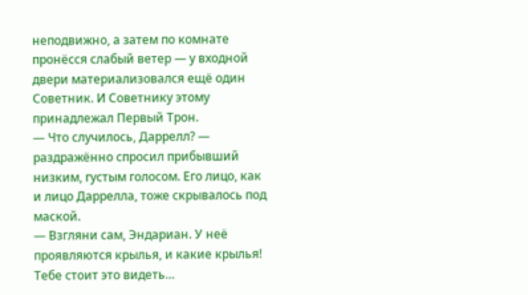неподвижно, а затем по комнате пронёсся слабый ветер — у входной двери материализовался ещё один Советник. И Советнику этому принадлежал Первый Трон.
— Что случилось, Даррелл? — раздражённо спросил прибывший низким, густым голосом. Его лицо, как и лицо Даррелла, тоже скрывалось под маской.
— Взгляни сам, Эндариан. У неё проявляются крылья, и какие крылья! Тебе стоит это видеть…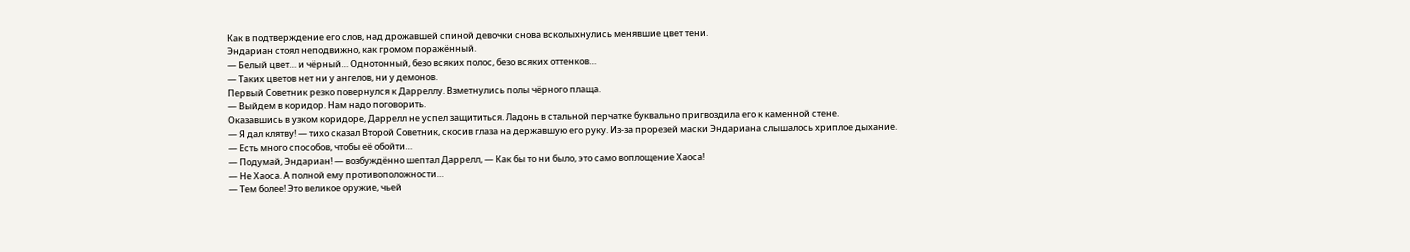Как в подтверждение его слов, над дрожавшей спиной девочки снова всколыхнулись менявшие цвет тени.
Эндариан стоял неподвижно, как громом поражённый.
— Белый цвет… и чёрный… Однотонный, безо всяких полос, безо всяких оттенков…
— Таких цветов нет ни у ангелов, ни у демонов.
Первый Советник резко повернулся к Дарреллу. Взметнулись полы чёрного плаща.
— Выйдем в коридор. Нам надо поговорить.
Оказавшись в узком коридоре, Даррелл не успел защититься. Ладонь в стальной перчатке буквально пригвоздила его к каменной стене.
— Я дал клятву! — тихо сказал Второй Советник, скосив глаза на державшую его руку. Из-за прорезей маски Эндариана слышалось хриплое дыхание.
— Есть много способов, чтобы её обойти…
— Подумай, Эндариан! — возбуждённо шептал Даррелл, — Как бы то ни было, это само воплощение Хаоса!
— Не Хаоса. А полной ему противоположности…
— Тем более! Это великое оружие, чьей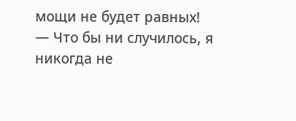мощи не будет равных!
— Что бы ни случилось, я никогда не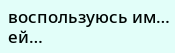воспользуюсь им… ей…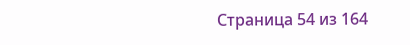Страница 54 из 164